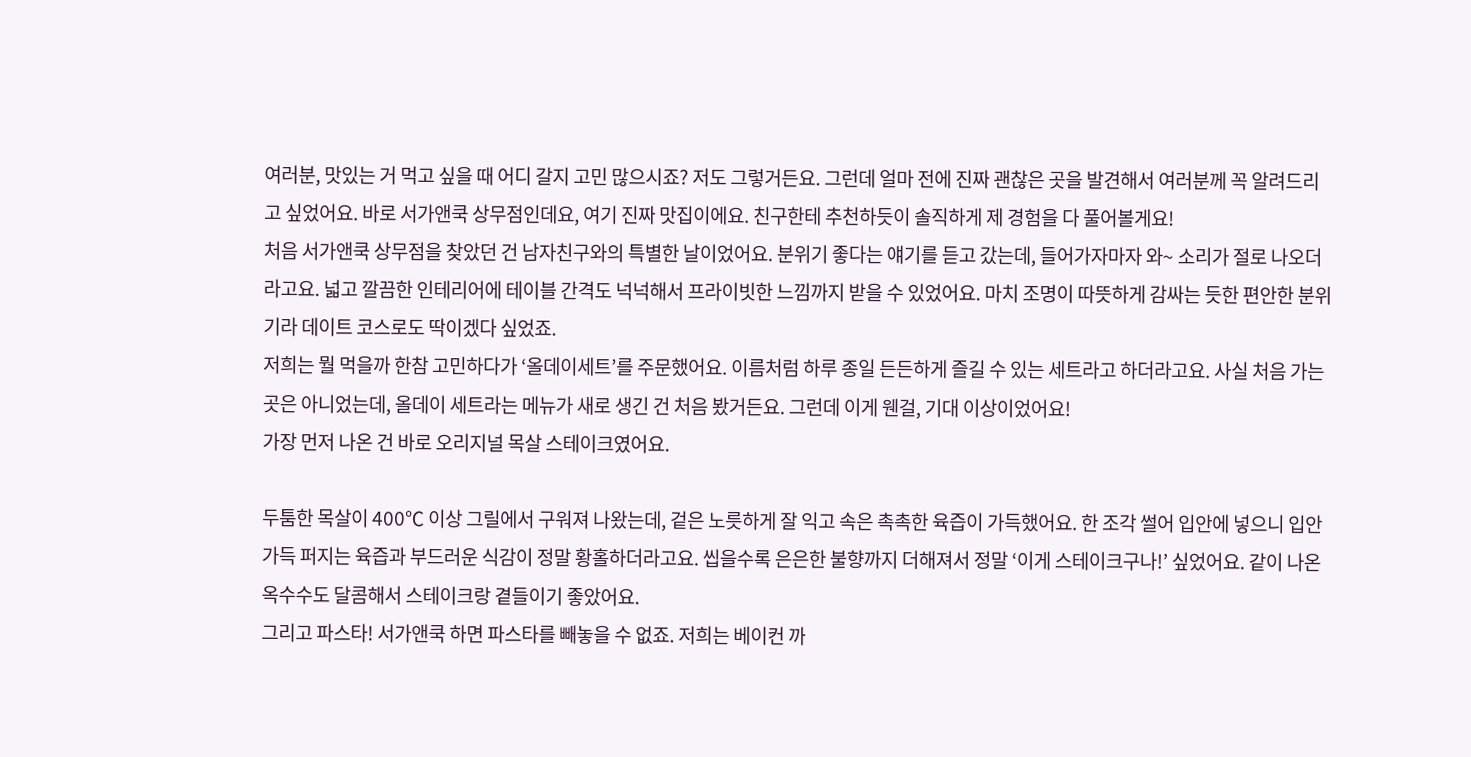여러분, 맛있는 거 먹고 싶을 때 어디 갈지 고민 많으시죠? 저도 그렇거든요. 그런데 얼마 전에 진짜 괜찮은 곳을 발견해서 여러분께 꼭 알려드리고 싶었어요. 바로 서가앤쿡 상무점인데요, 여기 진짜 맛집이에요. 친구한테 추천하듯이 솔직하게 제 경험을 다 풀어볼게요!
처음 서가앤쿡 상무점을 찾았던 건 남자친구와의 특별한 날이었어요. 분위기 좋다는 얘기를 듣고 갔는데, 들어가자마자 와~ 소리가 절로 나오더라고요. 넓고 깔끔한 인테리어에 테이블 간격도 넉넉해서 프라이빗한 느낌까지 받을 수 있었어요. 마치 조명이 따뜻하게 감싸는 듯한 편안한 분위기라 데이트 코스로도 딱이겠다 싶었죠.
저희는 뭘 먹을까 한참 고민하다가 ‘올데이세트’를 주문했어요. 이름처럼 하루 종일 든든하게 즐길 수 있는 세트라고 하더라고요. 사실 처음 가는 곳은 아니었는데, 올데이 세트라는 메뉴가 새로 생긴 건 처음 봤거든요. 그런데 이게 웬걸, 기대 이상이었어요!
가장 먼저 나온 건 바로 오리지널 목살 스테이크였어요.

두툼한 목살이 400℃ 이상 그릴에서 구워져 나왔는데, 겉은 노릇하게 잘 익고 속은 촉촉한 육즙이 가득했어요. 한 조각 썰어 입안에 넣으니 입안 가득 퍼지는 육즙과 부드러운 식감이 정말 황홀하더라고요. 씹을수록 은은한 불향까지 더해져서 정말 ‘이게 스테이크구나!’ 싶었어요. 같이 나온 옥수수도 달콤해서 스테이크랑 곁들이기 좋았어요.
그리고 파스타! 서가앤쿡 하면 파스타를 빼놓을 수 없죠. 저희는 베이컨 까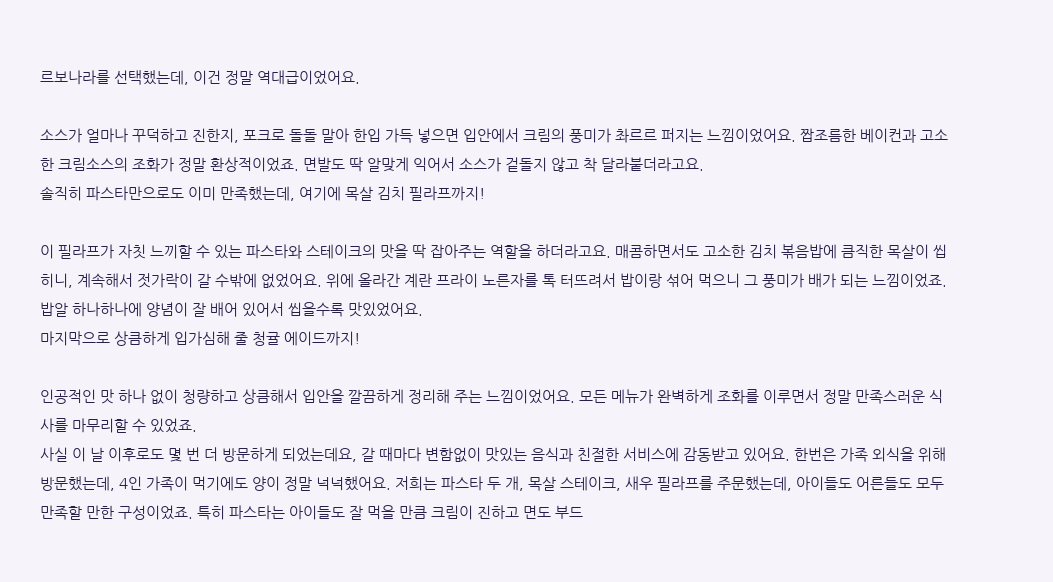르보나라를 선택했는데, 이건 정말 역대급이었어요.

소스가 얼마나 꾸덕하고 진한지, 포크로 돌돌 말아 한입 가득 넣으면 입안에서 크림의 풍미가 촤르르 퍼지는 느낌이었어요. 짭조름한 베이컨과 고소한 크림소스의 조화가 정말 환상적이었죠. 면발도 딱 알맞게 익어서 소스가 겉돌지 않고 착 달라붙더라고요.
솔직히 파스타만으로도 이미 만족했는데, 여기에 목살 김치 필라프까지!

이 필라프가 자칫 느끼할 수 있는 파스타와 스테이크의 맛을 딱 잡아주는 역할을 하더라고요. 매콤하면서도 고소한 김치 볶음밥에 큼직한 목살이 씹히니, 계속해서 젓가락이 갈 수밖에 없었어요. 위에 올라간 계란 프라이 노른자를 톡 터뜨려서 밥이랑 섞어 먹으니 그 풍미가 배가 되는 느낌이었죠. 밥알 하나하나에 양념이 잘 배어 있어서 씹을수록 맛있었어요.
마지막으로 상큼하게 입가심해 줄 청귤 에이드까지!

인공적인 맛 하나 없이 청량하고 상큼해서 입안을 깔끔하게 정리해 주는 느낌이었어요. 모든 메뉴가 완벽하게 조화를 이루면서 정말 만족스러운 식사를 마무리할 수 있었죠.
사실 이 날 이후로도 몇 번 더 방문하게 되었는데요, 갈 때마다 변함없이 맛있는 음식과 친절한 서비스에 감동받고 있어요. 한번은 가족 외식을 위해 방문했는데, 4인 가족이 먹기에도 양이 정말 넉넉했어요. 저희는 파스타 두 개, 목살 스테이크, 새우 필라프를 주문했는데, 아이들도 어른들도 모두 만족할 만한 구성이었죠. 특히 파스타는 아이들도 잘 먹을 만큼 크림이 진하고 면도 부드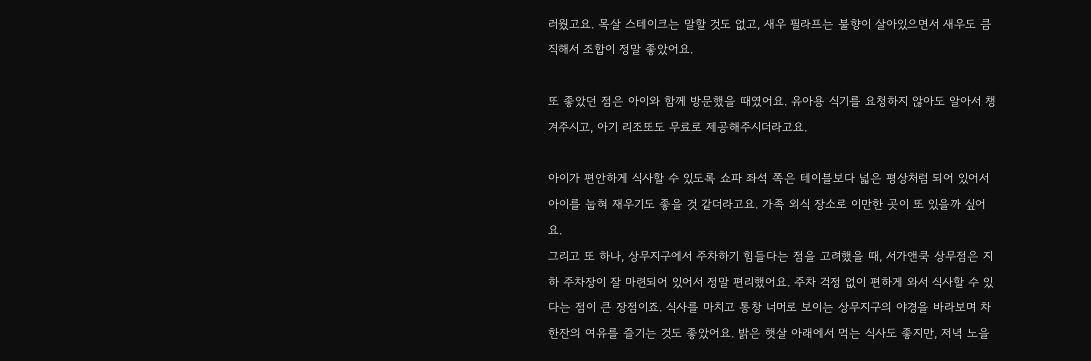러웠고요. 목살 스테이크는 말할 것도 없고, 새우 필라프는 불향이 살아있으면서 새우도 큼직해서 조합이 정말 좋았어요.

또 좋았던 점은 아이와 함께 방문했을 때였어요. 유아용 식기를 요청하지 않아도 알아서 챙겨주시고, 아기 리조또도 무료로 제공해주시더라고요.

아이가 편안하게 식사할 수 있도록 쇼파 좌석 쪽은 테이블보다 넓은 평상처럼 되어 있어서 아이를 눕혀 재우기도 좋을 것 같더라고요. 가족 외식 장소로 이만한 곳이 또 있을까 싶어요.
그리고 또 하나, 상무지구에서 주차하기 힘들다는 점을 고려했을 때, 서가앤쿡 상무점은 지하 주차장이 잘 마련되어 있어서 정말 편리했어요. 주차 걱정 없이 편하게 와서 식사할 수 있다는 점이 큰 장점이죠. 식사를 마치고 통창 너머로 보이는 상무지구의 야경을 바라보며 차 한잔의 여유를 즐기는 것도 좋았어요. 밝은 햇살 아래에서 먹는 식사도 좋지만, 저녁 노을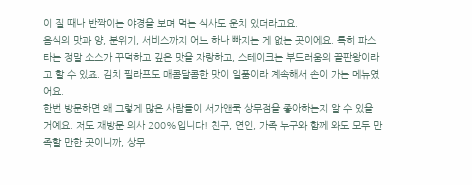이 질 때나 반짝이는 야경을 보며 먹는 식사도 운치 있더라고요.
음식의 맛과 양, 분위기, 서비스까지 어느 하나 빠지는 게 없는 곳이에요. 특히 파스타는 정말 소스가 꾸덕하고 깊은 맛을 자랑하고, 스테이크는 부드러움의 끝판왕이라고 할 수 있죠. 김치 필라프도 매콤달콤한 맛이 일품이라 계속해서 손이 가는 메뉴였어요.
한번 방문하면 왜 그렇게 많은 사람들이 서가앤쿡 상무점을 좋아하는지 알 수 있을 거예요. 저도 재방문 의사 200%입니다! 친구, 연인, 가족 누구와 함께 와도 모두 만족할 만한 곳이니까, 상무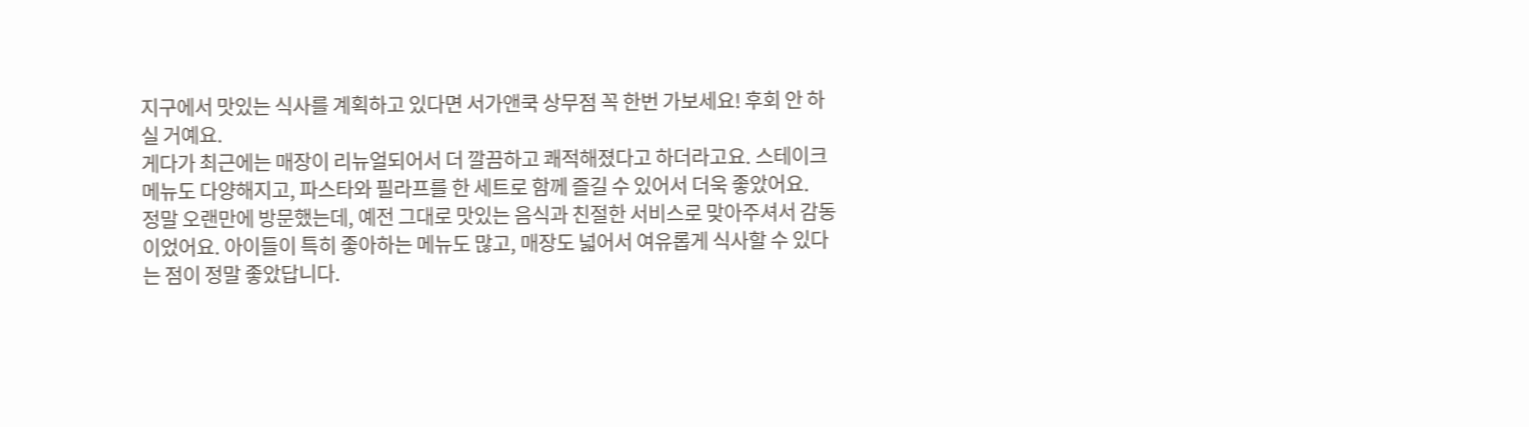지구에서 맛있는 식사를 계획하고 있다면 서가앤쿡 상무점 꼭 한번 가보세요! 후회 안 하실 거예요.
게다가 최근에는 매장이 리뉴얼되어서 더 깔끔하고 쾌적해졌다고 하더라고요. 스테이크 메뉴도 다양해지고, 파스타와 필라프를 한 세트로 함께 즐길 수 있어서 더욱 좋았어요.
정말 오랜만에 방문했는데, 예전 그대로 맛있는 음식과 친절한 서비스로 맞아주셔서 감동이었어요. 아이들이 특히 좋아하는 메뉴도 많고, 매장도 넓어서 여유롭게 식사할 수 있다는 점이 정말 좋았답니다.